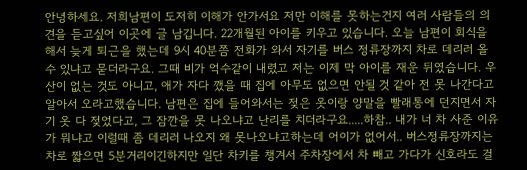안녕하세요. 저희남편이 도저히 이해가 안가서요 저만 이해를 못하는건지 여러 사람들의 의견을 듣고싶어 이곳에 글 남깁니다. 22개월된 아이를 키우고 있습니다. 오늘 남편이 회식을 해서 늦게 퇴근을 했는데 9시 40분쯤 전화가 와서 자기를 버스 정류장까지 차로 데리러 올 수 있냐고 묻더라구요. 그때 비가 억수같이 내렸고 저는 이제 막 아이를 재운 뒤였습니다. 우산이 없는 것도 아니고, 애가 자다 깼을 때 집에 아무도 없으면 안될 것 같아 전 못 나간다고 알아서 오라고했습니다. 남편은 집에 들어와서는 젖은 옷이랑 양말을 빨래통에 던지면서 자기 옷 다 젖었다고, 그 잠깐을 못 나오냐고 난리를 치더라구요.....하참.. 내가 너 차 사준 이유가 뭐냐고 이럴때 좀 데리러 나오지 왜 못나오냐고하는데 어이가 없어서.. 버스정류장까지는 차로 짧으면 5분거리이긴하지만 일단 차키를 챙겨서 주차장에서 차 빼고 가다가 신호라도 걸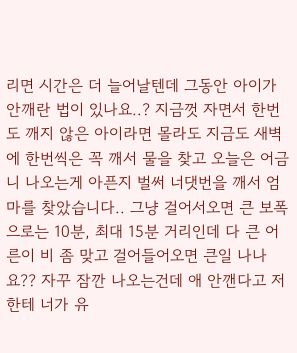리면 시간은 더 늘어날텐데 그동안 아이가 안깨란 법이 있나요..? 지금껏 자면서 한번도 깨지 않은 아이라면 몰라도 지금도 새벽에 한번씩은 꼭 깨서 물을 찾고 오늘은 어금니 나오는게 아픈지 벌써 너댓번을 깨서 엄마를 찾았습니다.. 그냥 걸어서오면 큰 보폭으로는 10분, 최대 15분 거리인데 다 큰 어른이 비 좀 맞고 걸어들어오면 큰일 나나요?? 자꾸 잠깐 나오는건데 애 안깬다고 저한테 너가 유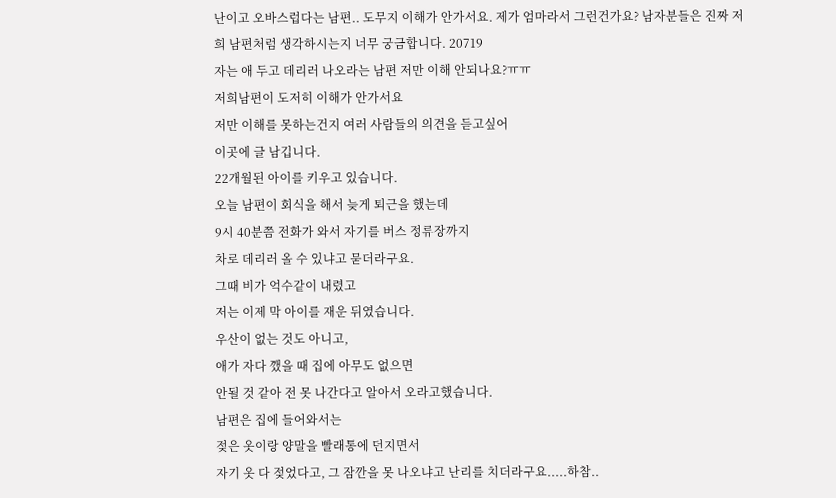난이고 오바스럽다는 남편.. 도무지 이해가 안가서요. 제가 엄마라서 그런건가요? 남자분들은 진짜 저희 남편처럼 생각하시는지 너무 궁금합니다. 20719
자는 애 두고 데리러 나오라는 남편 저만 이해 안되나요?ㅠㅠ
저희남편이 도저히 이해가 안가서요
저만 이해를 못하는건지 여러 사람들의 의견을 듣고싶어
이곳에 글 남깁니다.
22개월된 아이를 키우고 있습니다.
오늘 남편이 회식을 해서 늦게 퇴근을 했는데
9시 40분쯤 전화가 와서 자기를 버스 정류장까지
차로 데리러 올 수 있냐고 묻더라구요.
그때 비가 억수같이 내렸고
저는 이제 막 아이를 재운 뒤였습니다.
우산이 없는 것도 아니고,
애가 자다 깼을 때 집에 아무도 없으면
안될 것 같아 전 못 나간다고 알아서 오라고했습니다.
남편은 집에 들어와서는
젖은 옷이랑 양말을 빨래통에 던지면서
자기 옷 다 젖었다고, 그 잠깐을 못 나오냐고 난리를 치더라구요.....하참..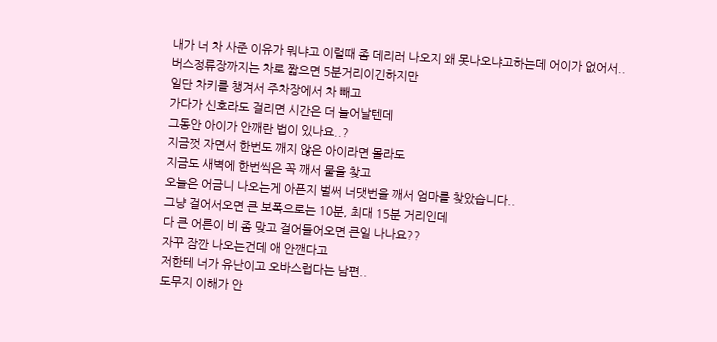내가 너 차 사준 이유가 뭐냐고 이럴때 좀 데리러 나오지 왜 못나오냐고하는데 어이가 없어서..
버스정류장까지는 차로 짧으면 5분거리이긴하지만
일단 차키를 챙겨서 주차장에서 차 빼고
가다가 신호라도 걸리면 시간은 더 늘어날텐데
그동안 아이가 안깨란 법이 있나요..?
지금껏 자면서 한번도 깨지 않은 아이라면 몰라도
지금도 새벽에 한번씩은 꼭 깨서 물을 찾고
오늘은 어금니 나오는게 아픈지 벌써 너댓번을 깨서 엄마를 찾았습니다..
그냥 걸어서오면 큰 보폭으로는 10분, 최대 15분 거리인데
다 큰 어른이 비 좀 맞고 걸어들어오면 큰일 나나요??
자꾸 잠깐 나오는건데 애 안깬다고
저한테 너가 유난이고 오바스럽다는 남편..
도무지 이해가 안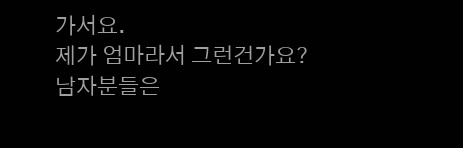가서요.
제가 엄마라서 그런건가요?
남자분들은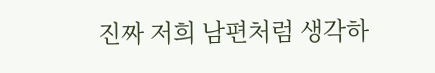진짜 저희 남편처럼 생각하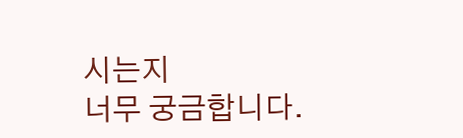시는지
너무 궁금합니다.